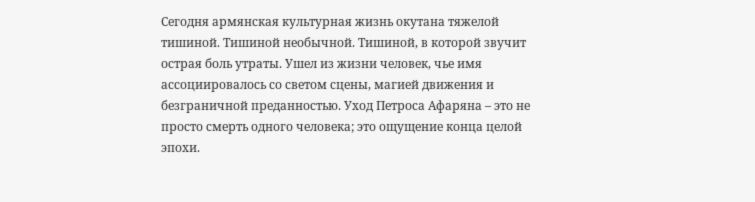Сегодня армянская культурная жизнь окутана тяжелой тишиной. Тишиной необычной. Тишиной, в которой звучит острая боль утраты. Ушел из жизни человек, чье имя ассоциировалось со светом сцены, магией движения и безграничной преданностью. Уход Петроса Афаряна – это не просто смерть одного человека; это ощущение конца целой эпохи.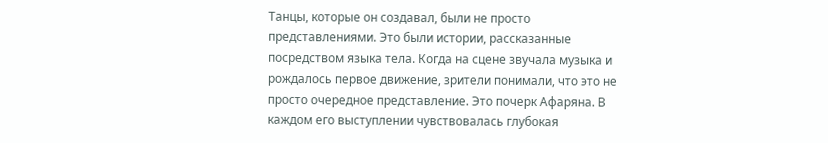Танцы, которые он создавал, были не просто представлениями. Это были истории, рассказанные посредством языка тела. Когда на сцене звучала музыка и рождалось первое движение, зрители понимали, что это не просто очередное представление. Это почерк Афаряна. В каждом его выступлении чувствовалась глубокая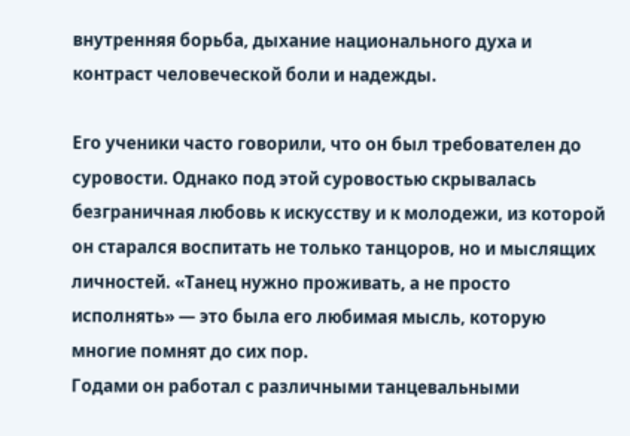внутренняя борьба, дыхание национального духа и контраст человеческой боли и надежды.

Его ученики часто говорили, что он был требователен до суровости. Однако под этой суровостью скрывалась безграничная любовь к искусству и к молодежи, из которой он старался воспитать не только танцоров, но и мыслящих личностей. «Танец нужно проживать, а не просто исполнять» — это была его любимая мысль, которую многие помнят до сих пор.
Годами он работал с различными танцевальными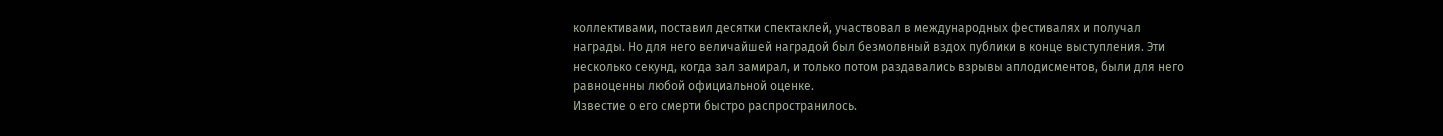коллективами, поставил десятки спектаклей, участвовал в международных фестивалях и получал награды. Но для него величайшей наградой был безмолвный вздох публики в конце выступления. Эти несколько секунд, когда зал замирал, и только потом раздавались взрывы аплодисментов, были для него равноценны любой официальной оценке.
Известие о его смерти быстро распространилось.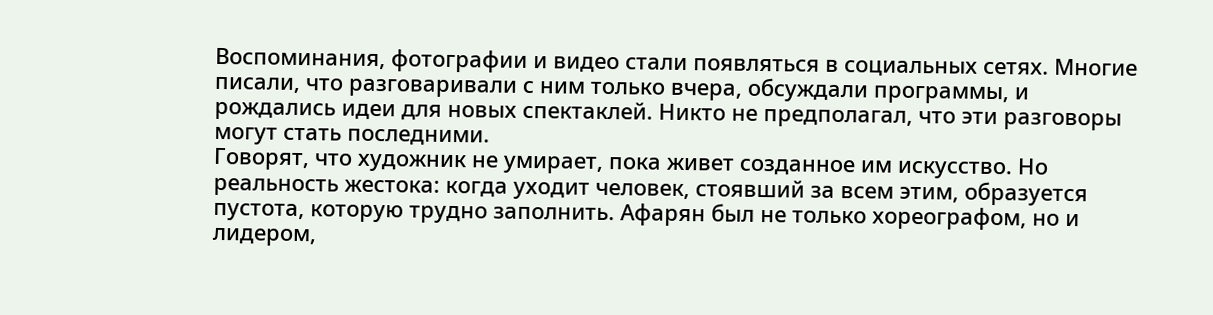Воспоминания, фотографии и видео стали появляться в социальных сетях. Многие писали, что разговаривали с ним только вчера, обсуждали программы, и рождались идеи для новых спектаклей. Никто не предполагал, что эти разговоры могут стать последними.
Говорят, что художник не умирает, пока живет созданное им искусство. Но реальность жестока: когда уходит человек, стоявший за всем этим, образуется пустота, которую трудно заполнить. Афарян был не только хореографом, но и лидером,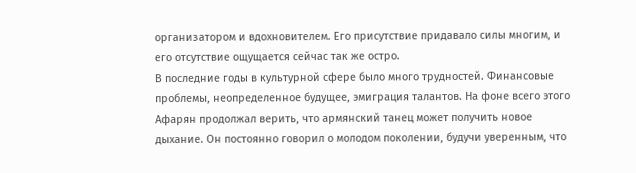организатором и вдохновителем. Его присутствие придавало силы многим, и его отсутствие ощущается сейчас так же остро.
В последние годы в культурной сфере было много трудностей. Финансовые проблемы, неопределенное будущее, эмиграция талантов. На фоне всего этого Афарян продолжал верить, что армянский танец может получить новое дыхание. Он постоянно говорил о молодом поколении, будучи уверенным, что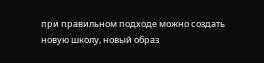при правильном подходе можно создать новую школу, новый образ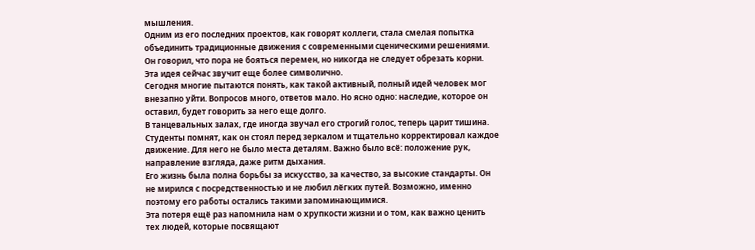мышления.
Одним из его последних проектов, как говорят коллеги, стала смелая попытка объединить традиционные движения с современными сценическими решениями. Он говорил, что пора не бояться перемен, но никогда не следует обрезать корни. Эта идея сейчас звучит еще более символично.
Сегодня многие пытаются понять, как такой активный, полный идей человек мог внезапно уйти. Вопросов много, ответов мало. Но ясно одно: наследие, которое он оставил, будет говорить за него еще долго.
В танцевальных залах, где иногда звучал его строгий голос, теперь царит тишина. Студенты помнят, как он стоял перед зеркалом и тщательно корректировал каждое движение. Для него не было места деталям. Важно было всё: положение рук, направление взгляда, даже ритм дыхания.
Его жизнь была полна борьбы за искусство, за качество, за высокие стандарты. Он не мирился с посредственностью и не любил лёгких путей. Возможно, именно поэтому его работы остались такими запоминающимися.
Эта потеря ещё раз напомнила нам о хрупкости жизни и о том, как важно ценить тех людей, которые посвящают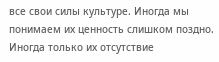все свои силы культуре. Иногда мы понимаем их ценность слишком поздно. Иногда только их отсутствие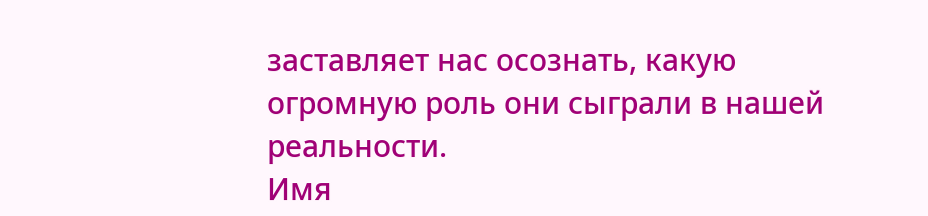заставляет нас осознать, какую огромную роль они сыграли в нашей реальности.
Имя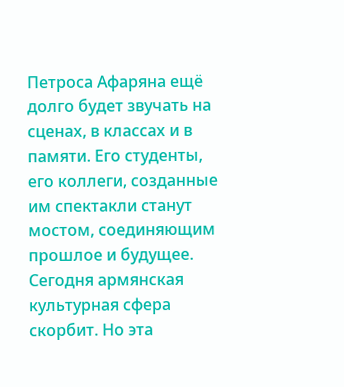Петроса Афаряна ещё долго будет звучать на сценах, в классах и в памяти. Его студенты, его коллеги, созданные им спектакли станут мостом, соединяющим прошлое и будущее.
Сегодня армянская культурная сфера скорбит. Но эта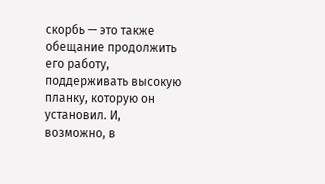скорбь — это также обещание продолжить его работу, поддерживать высокую планку, которую он установил. И, возможно, в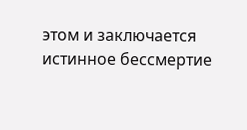этом и заключается истинное бессмертие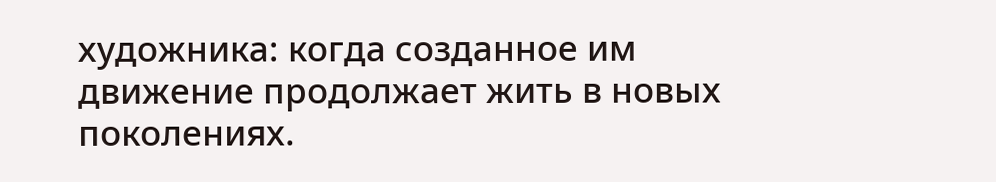художника: когда созданное им движение продолжает жить в новых поколениях.